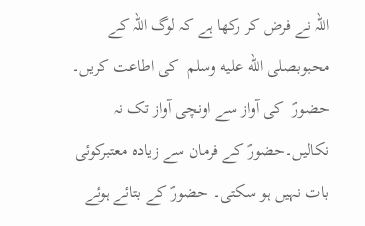اللہ نے فرض کر رکھا ہے کہ لوگ اللہ کے محبوبصلى الله عليه وسلم  کی اطاعت کریں۔ حضورؐ  کی آواز سے اونچی آواز تک نہ نکالیں۔حضورؐ کے فرمان سے زیادہ معتبرکوئی بات نہیں ہو سکتی۔ حضورؐ کے بتائے ہوئے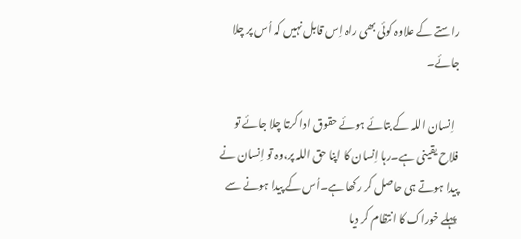راستے کے علاوہ کوئی بھی راہ اِس قابل نہیں کہ اُس پر چلا جائے۔

  اِنسان اللہ کے بتائے ہوئے حقوق ادا کرتا چلا جائے تو فلاح یقینی ہے۔رہا اِنسان کا اپنا حق اللہ پر،وہ تو اِنسان نے پیدا ہوتے ہی حاصل کر رکھا ہے۔اُس کے پیدا ہونے سے پہلے خوراک کا انتظام کر دیا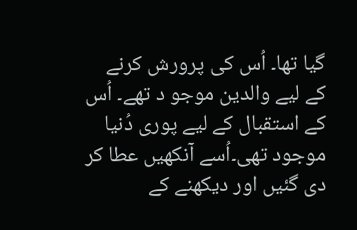گیا تھا۔ اُس کی پرورش کرنے کے لیے والدین موجو د تھے۔ اُس کے استقبال کے لیے پوری دُنیا موجود تھی۔اُسے آنکھیں عطا کر دی گئیں اور دیکھنے کے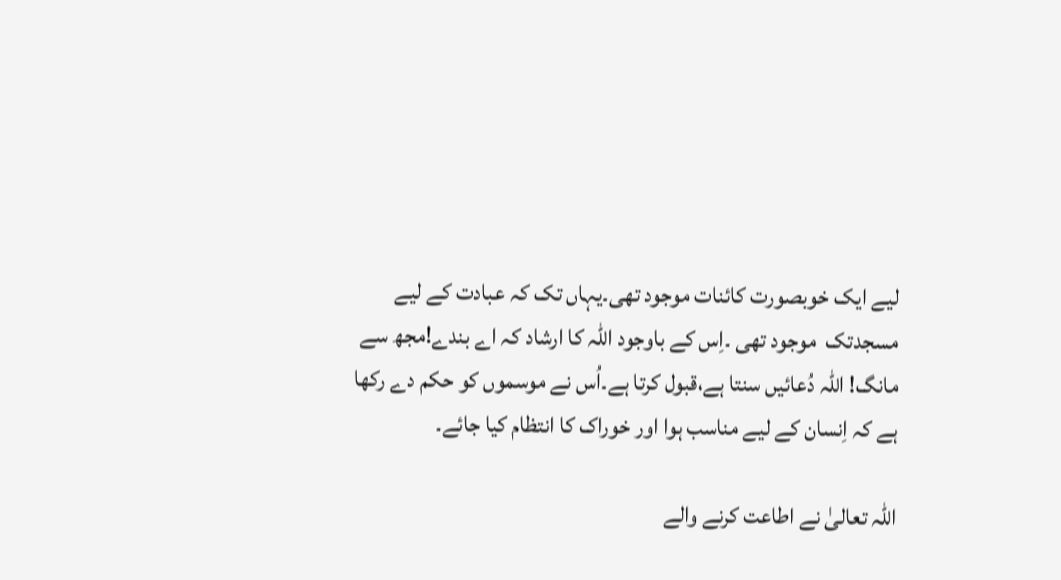لیے ایک خوبصورت کائنات موجود تھی۔یہاں تک کہ عبادت کے لیے مسجدتک  موجود تھی ۔اِس کے باوجود اللہ کا ارشاد کہ اے بندے!مجھ سے مانگ! اللہ دُعائیں سنتا ہے،قبول کرتا ہے۔اُس نے موسموں کو حکم دے رکھا ہے کہ اِنسان کے لیے مناسب ہوا اور خوراک کا انتظام کیا جائے۔

اللہ تعالیٰ نے اطاعت کرنے والے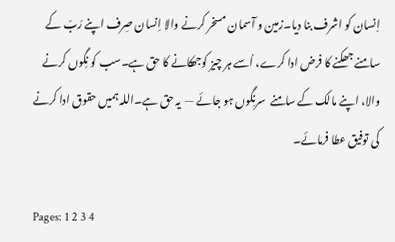اِنسان کو اشرف بنا دیا۔زمین و آسمان مسخر کرنے والا اِنسان صِرف اپنے رَبّ کے سامنے جھکنے کا فرض ادا کرے، اُسے ہر چیز کوجھکانے کا حق ہے۔سب کو نِگوں کرنے والا، اپنے مالک کے سامنے  سرنِگوں ہو جائے —  یہ حق ہے۔اللہ ہمیں حقوق ادا کرنے کی توفیق عطا فرمائے۔

Pages: 1 2 3 4